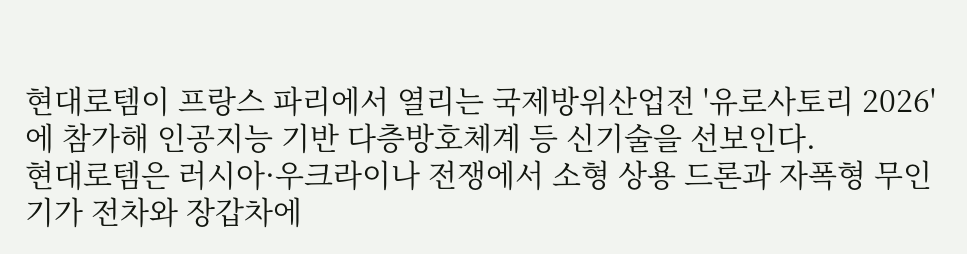현대로템이 프랑스 파리에서 열리는 국제방위산업전 '유로사토리 2026'에 참가해 인공지능 기반 다층방호체계 등 신기술을 선보인다.
현대로템은 러시아·우크라이나 전쟁에서 소형 상용 드론과 자폭형 무인기가 전차와 장갑차에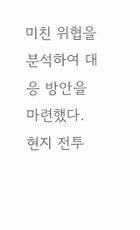미친 위협을 분석하여 대응 방안을 마련했다. 현지 전투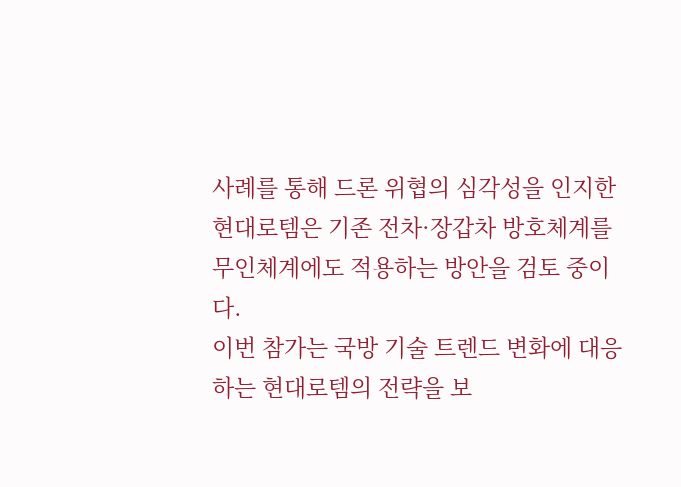사례를 통해 드론 위협의 심각성을 인지한 현대로템은 기존 전차·장갑차 방호체계를 무인체계에도 적용하는 방안을 검토 중이다.
이번 참가는 국방 기술 트렌드 변화에 대응하는 현대로템의 전략을 보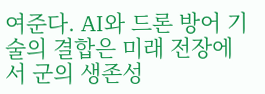여준다. AI와 드론 방어 기술의 결합은 미래 전장에서 군의 생존성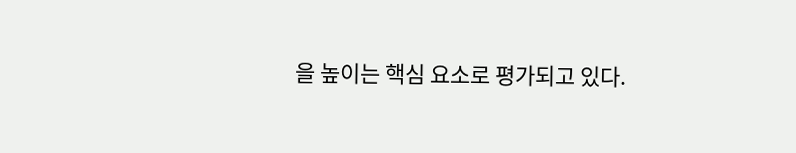을 높이는 핵심 요소로 평가되고 있다.